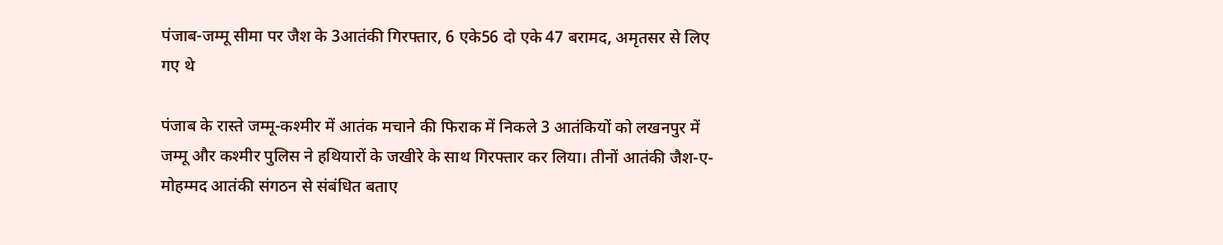पंजाब-जम्मू सीमा पर जैश के 3आतंकी गिरफ्तार, 6 एके56 दो एके 47 बरामद, अमृतसर से लिए गए थे

पंजाब के रास्ते जम्मू-कश्मीर में आतंक मचाने की फिराक में निकले 3 आतंकियों को लखनपुर में जम्मू और कश्मीर पुलिस ने हथियारों के जखीरे के साथ गिरफ्तार कर लिया। तीनों आतंकी जैश-ए-मोहम्मद आतंकी संगठन से संबंधित बताए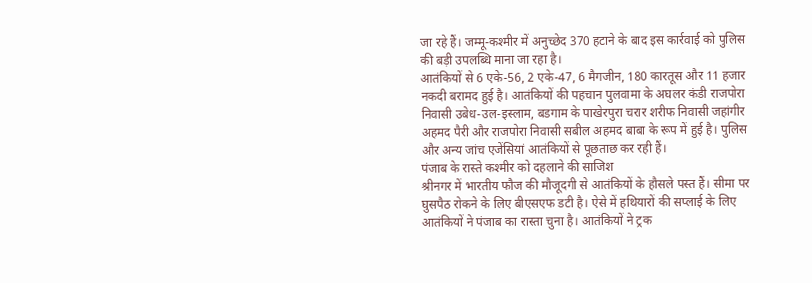जा रहे हैं। जम्मू-कश्मीर में अनुच्छेद 370 हटाने के बाद इस कार्रवाई को पुलिस की बड़ी उपलब्धि माना जा रहा है।
आतंकियों से 6 एके-56, 2 एके-47, 6 मैगजीन, 180 कारतूस और 11 हजार नकदी बरामद हुई है। आतंकियों की पहचान पुलवामा के अघलर कंडी राजपोरा निवासी उबेध-उल-इस्लाम, बडगाम के पाखेरपुरा चरार शरीफ निवासी जहांगीर अहमद पैरी और राजपोरा निवासी सबील अहमद बाबा के रूप में हुई है। पुलिस और अन्य जांच एजेंसियां आतंकियों से पूछताछ कर रही हैं।
पंजाब के रास्ते कश्मीर को दहलाने की साजिश
श्रीनगर में भारतीय फौज की मौजूदगी से आतंकियों के हौसले पस्त हैं। सीमा पर घुसपैठ रोकने के लिए बीएसएफ डटी है। ऐसे में हथियारों की सप्लाई के लिए आतंकियों ने पंजाब का रास्ता चुना है। आतंकियों ने ट्रक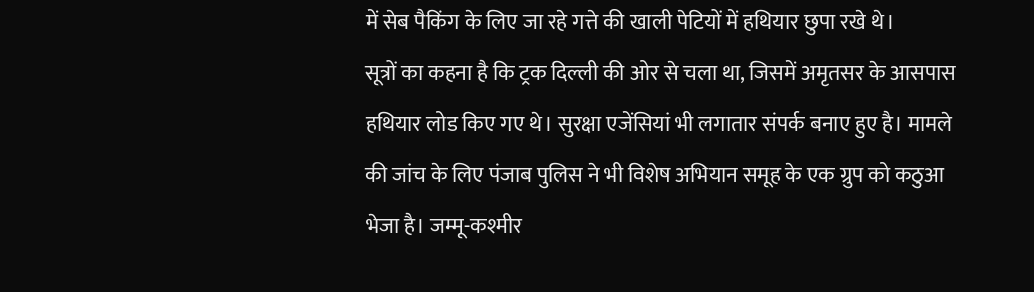में सेब पैकिंग के लिए जा रहे गत्ते की खाली पेटियों में हथियार छुपा रखे थे।
सूत्रों का कहना है कि ट्रक दिल्ली की ओर से चला था, जिसमें अमृतसर के आसपास हथियार लोड किए गए थे। सुरक्षा एजेंसियां भी लगातार संपर्क बनाए हुए है। मामले की जांच के लिए पंजाब पुलिस ने भी विशेष अभियान समूह के एक ग्रुप को कठुआ भेजा है। जम्मू-कश्मीर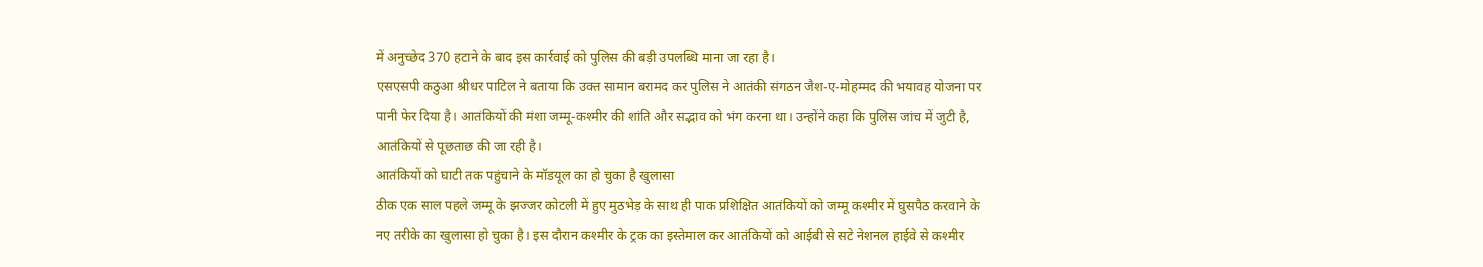में अनुच्छेद 370 हटाने के बाद इस कार्रवाई को पुलिस की बड़ी उपलब्धि माना जा रहा है।
एसएसपी कठुआ श्रीधर पाटिल ने बताया कि उक्त सामान बरामद कर पुलिस ने आतंकी संगठन जैश-ए-मोहम्मद की भयावह योजना पर पानी फेर दिया है। आतंकियों की मंशा जम्मू-कश्मीर की शांति और सद्भाव को भंग करना था। उन्होंने कहा कि पुलिस जांच में जुटी है, आतंकियों से पूछताछ की जा रही है।
आतंकियों को घाटी तक पहुंचाने के मॉडयूल का हो चुका है खुलासा
ठीक एक साल पहले जम्मू के झज्जर कोटली में हुए मुठभेड़ के साथ ही पाक प्रशिक्षित आतंकियों को जम्मू कश्मीर में घुसपैठ करवाने के नए तरीके का खुलासा हो चुका है। इस दौरान कश्मीर के ट्रक का इस्तेमाल कर आतंकियों को आईबी से सटे नेशनल हाईवे से कश्मीर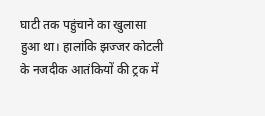घाटी तक पहुंचाने का खुलासा हुआ था। हालांकि झज्जर कोटली के नजदीक आतंकियों की ट्रक में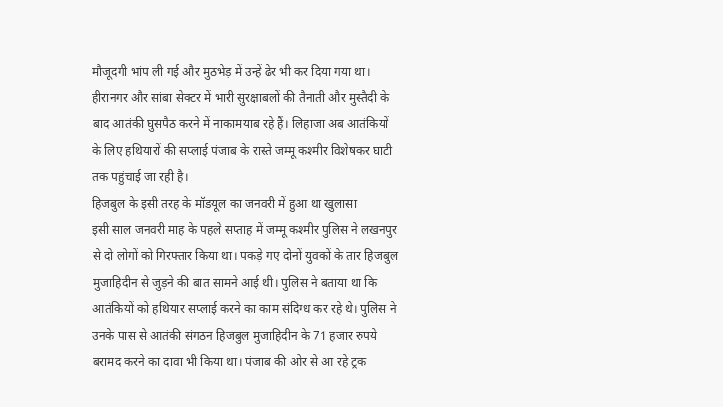मौजूदगी भांप ली गई और मुठभेड़ में उन्हें ढेर भी कर दिया गया था। हीरानगर और सांबा सेक्टर में भारी सुरक्षाबलों की तैनाती और मुस्तैदी के बाद आतंकी घुसपैठ करने में नाकामयाब रहे हैं। लिहाजा अब आतंकियों के लिए हथियारों की सप्लाई पंजाब के रास्ते जम्मू कश्मीर विशेषकर घाटी तक पहुंचाई जा रही है।
हिजबुल के इसी तरह के मॉडयूल का जनवरी में हुआ था खुलासा
इसी साल जनवरी माह के पहले सप्ताह में जम्मू कश्मीर पुलिस ने लखनपुर से दो लोगों को गिरफ्तार किया था। पकड़े गए दोनों युवकों के तार हिजबुल मुजाहिदीन से जुड़ने की बात सामने आई थी। पुलिस ने बताया था कि आतंकियों को हथियार सप्लाई करने का काम संदिग्ध कर रहे थे। पुलिस ने उनके पास से आतंकी संगठन हिजबुल मुजाहिदीन के 71 हजार रुपये बरामद करने का दावा भी किया था। पंजाब की ओर से आ रहे ट्रक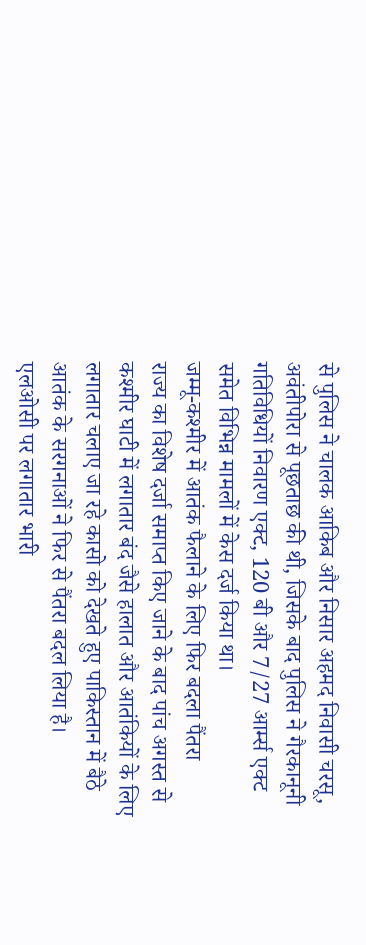से पुलिस ने चालक आकिब और निसार अहमद निवासी चरसू, अवंतीपोरा से पूछताछ की थी, जिसके बाद पुलिस ने गैरकानूनी गतिविधियों निवारण एक्ट, 120 बी और 7/27 आर्म्स एक्ट समेत विभिन्न मामलों में केस दर्ज किया था।
जम्मू-कश्मीर में आतंक फैलाने के लिए फिर बदला पैंतरा
राज्य का विशेष दर्जा समाप्त किए जाने के बाद पांच अगस्त से कश्मीर घाटी में लगातार बंद जैसे हालात और आतंकियों के लिए लगातार चलाए जा रहे कासो को देखते हुए पाकिस्तान में बैठे आतंक के सरगनाओं ने फिर से पैंतरा बदल लिया है।
एलओसी पर लगातार भारी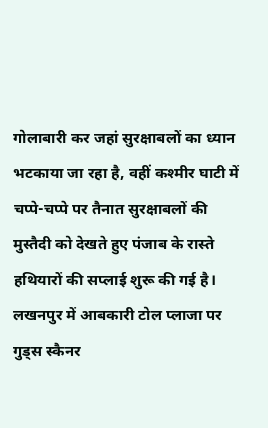गोलाबारी कर जहां सुरक्षाबलों का ध्यान भटकाया जा रहा है, वहीं कश्मीर घाटी में चप्पे-चप्पे पर तैनात सुरक्षाबलों की मुस्तैदी को देखते हुए पंजाब के रास्ते हथियारों की सप्लाई शुरू की गई है। लखनपुर में आबकारी टोल प्लाजा पर गुड्स स्कैनर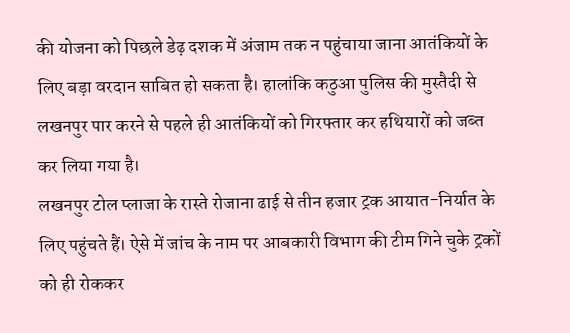की योजना को पिछले डेढ़ दशक में अंजाम तक न पहुंचाया जाना आतंकियों के लिए बड़ा वरदान साबित हो सकता है। हालांकि कठुआ पुलिस की मुस्तैदी से लखनपुर पार करने से पहले ही आतंकियों को गिरफ्तार कर हथियारों को जब्त कर लिया गया है।
लखनपुर टोल प्लाजा के रास्ते रोजाना ढाई से तीन हजार ट्रक आयात-निर्यात के लिए पहुंचते हैं। ऐसे में जांच के नाम पर आबकारी विभाग की टीम गिने चुके ट्रकों को ही रोककर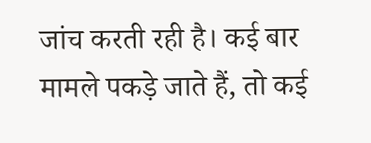जांच करती रही है। कई बार मामले पकड़े जाते हैं, तो कई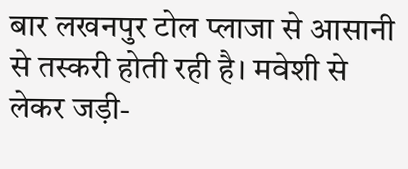बार लखनपुर टोल प्लाजा से आसानी से तस्करी होती रही है। मवेशी से लेकर जड़ी-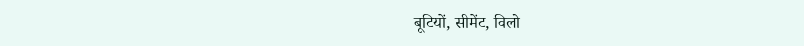बूटियों, सीमेंट, विलो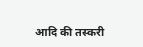आदि की तस्करी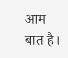आम बात है।